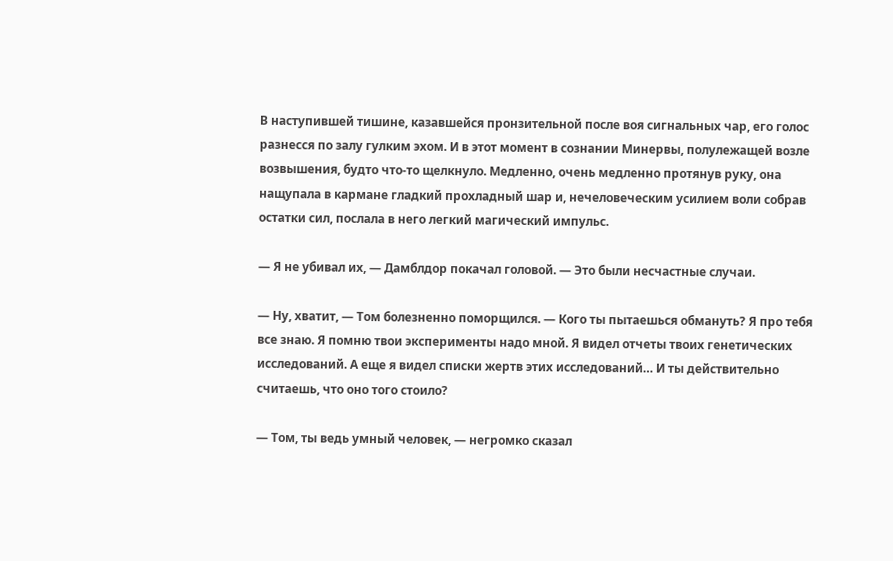В наступившей тишине, казавшейся пронзительной после воя сигнальных чар, его голос разнесся по залу гулким эхом. И в этот момент в сознании Минервы, полулежащей возле возвышения, будто что-то щелкнуло. Медленно, очень медленно протянув руку, она нащупала в кармане гладкий прохладный шар и, нечеловеческим усилием воли собрав остатки сил, послала в него легкий магический импульс.

— Я не убивал их, — Дамблдор покачал головой. — Это были несчастные случаи.

— Ну, хватит, — Том болезненно поморщился. — Кого ты пытаешься обмануть? Я про тебя все знаю. Я помню твои эксперименты надо мной. Я видел отчеты твоих генетических исследований. А еще я видел списки жертв этих исследований… И ты действительно считаешь, что оно того стоило?

— Том, ты ведь умный человек, — негромко сказал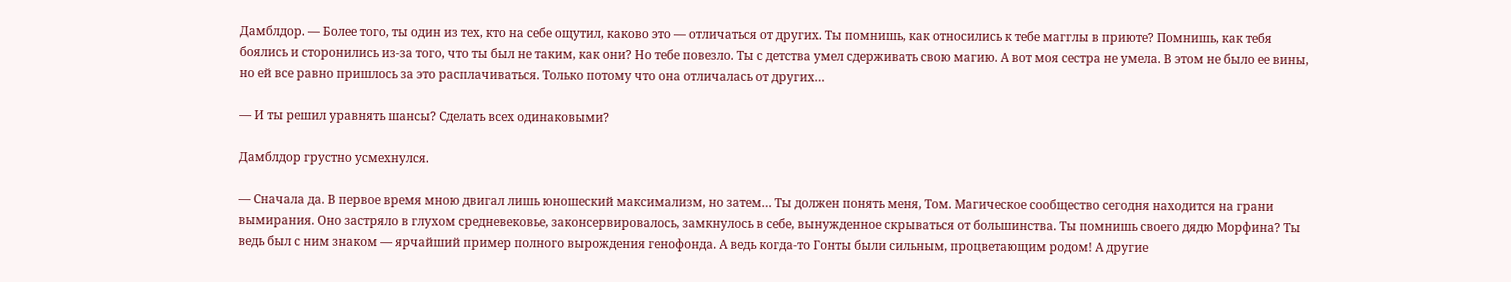Дамблдор. — Более того, ты один из тех, кто на себе ощутил, каково это — отличаться от других. Ты помнишь, как относились к тебе магглы в приюте? Помнишь, как тебя боялись и сторонились из-за того, что ты был не таким, как они? Но тебе повезло. Ты с детства умел сдерживать свою магию. А вот моя сестра не умела. В этом не было ее вины, но ей все равно пришлось за это расплачиваться. Только потому что она отличалась от других…

— И ты решил уравнять шансы? Сделать всех одинаковыми?

Дамблдор грустно усмехнулся.

— Сначала да. В первое время мною двигал лишь юношеский максимализм, но затем… Ты должен понять меня, Том. Магическое сообщество сегодня находится на грани вымирания. Оно застряло в глухом средневековье, законсервировалось, замкнулось в себе, вынужденное скрываться от большинства. Ты помнишь своего дядю Морфина? Ты ведь был с ним знаком — ярчайший пример полного вырождения генофонда. А ведь когда-то Гонты были сильным, процветающим родом! А другие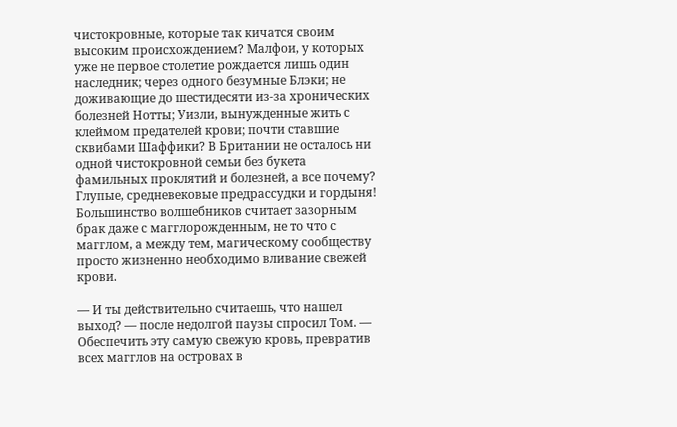чистокровные, которые так кичатся своим высоким происхождением? Малфои, у которых уже не первое столетие рождается лишь один наследник; через одного безумные Блэки; не доживающие до шестидесяти из-за хронических болезней Нотты; Уизли, вынужденные жить с клеймом предателей крови; почти ставшие сквибами Шаффики? В Британии не осталось ни одной чистокровной семьи без букета фамильных проклятий и болезней, а все почему? Глупые, средневековые предрассудки и гордыня! Большинство волшебников считает зазорным брак даже с магглорожденным, не то что с магглом, а между тем, магическому сообществу просто жизненно необходимо вливание свежей крови.

— И ты действительно считаешь, что нашел выход? — после недолгой паузы спросил Том. — Обеспечить эту самую свежую кровь, превратив всех магглов на островах в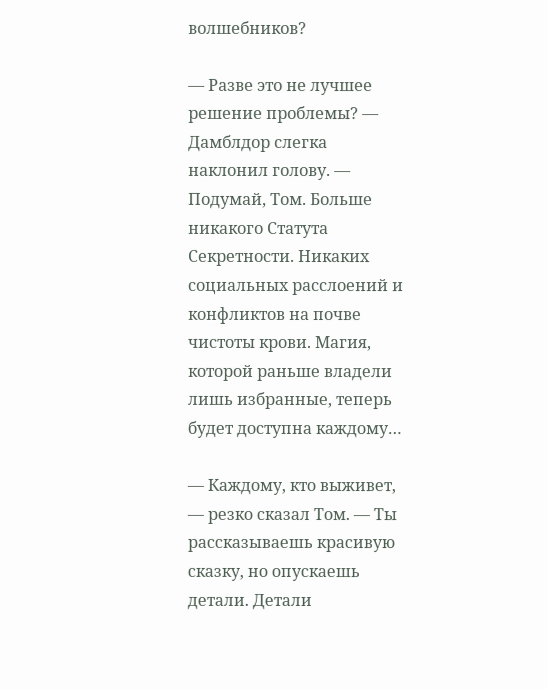волшебников?

— Разве это не лучшее решение проблемы? — Дамблдор слегка наклонил голову. — Подумай, Том. Больше никакого Статута Секретности. Никаких социальных расслоений и конфликтов на почве чистоты крови. Магия, которой раньше владели лишь избранные, теперь будет доступна каждому…

— Каждому, кто выживет, — резко сказал Том. — Ты рассказываешь красивую сказку, но опускаешь детали. Детали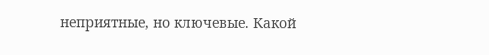неприятные, но ключевые. Какой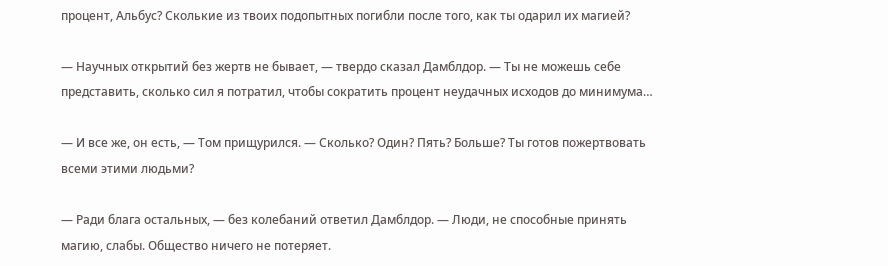процент, Альбус? Сколькие из твоих подопытных погибли после того, как ты одарил их магией?

— Научных открытий без жертв не бывает, — твердо сказал Дамблдор. — Ты не можешь себе представить, сколько сил я потратил, чтобы сократить процент неудачных исходов до минимума…

— И все же, он есть, — Том прищурился. — Сколько? Один? Пять? Больше? Ты готов пожертвовать всеми этими людьми?

— Ради блага остальных, — без колебаний ответил Дамблдор. — Люди, не способные принять магию, слабы. Общество ничего не потеряет.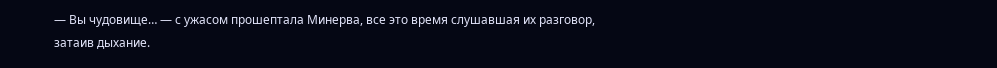— Вы чудовище… — с ужасом прошептала Минерва, все это время слушавшая их разговор, затаив дыхание.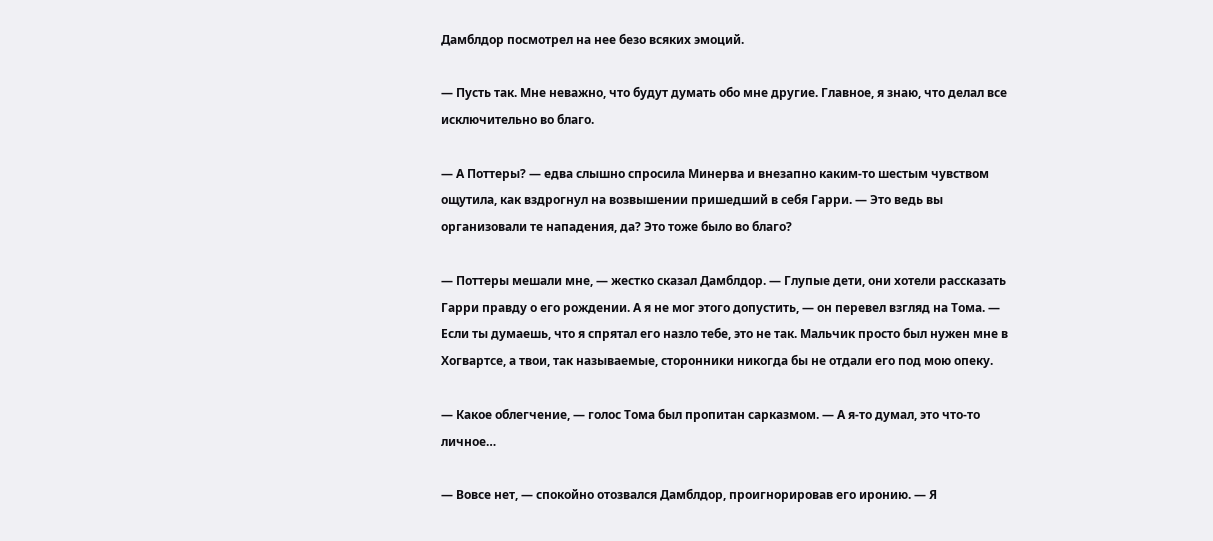Дамблдор посмотрел на нее безо всяких эмоций.

— Пусть так. Мне неважно, что будут думать обо мне другие. Главное, я знаю, что делал все исключительно во благо.

— А Поттеры? — едва слышно спросила Минерва и внезапно каким-то шестым чувством ощутила, как вздрогнул на возвышении пришедший в себя Гарри. — Это ведь вы организовали те нападения, да? Это тоже было во благо?

— Поттеры мешали мне, — жестко сказал Дамблдор. — Глупые дети, они хотели рассказать Гарри правду о его рождении. А я не мог этого допустить, — он перевел взгляд на Тома. — Если ты думаешь, что я спрятал его назло тебе, это не так. Мальчик просто был нужен мне в Хогвартсе, а твои, так называемые, сторонники никогда бы не отдали его под мою опеку.

— Какое облегчение, — голос Тома был пропитан сарказмом. — А я-то думал, это что-то личное…

— Вовсе нет, — спокойно отозвался Дамблдор, проигнорировав его иронию. — Я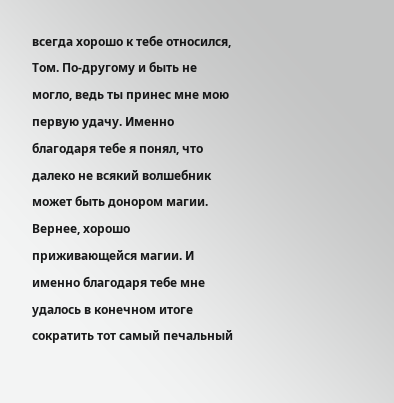всегда хорошо к тебе относился, Том. По-другому и быть не могло, ведь ты принес мне мою первую удачу. Именно благодаря тебе я понял, что далеко не всякий волшебник может быть донором магии. Вернее, хорошо приживающейся магии. И именно благодаря тебе мне удалось в конечном итоге сократить тот самый печальный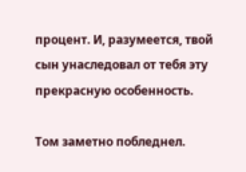процент. И, разумеется, твой сын унаследовал от тебя эту прекрасную особенность.

Том заметно побледнел.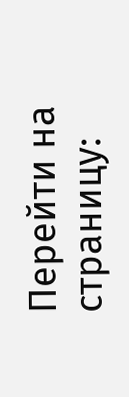Перейти на страницу: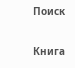Поиск

Книга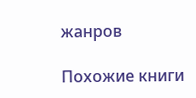жанров

Похожие книги